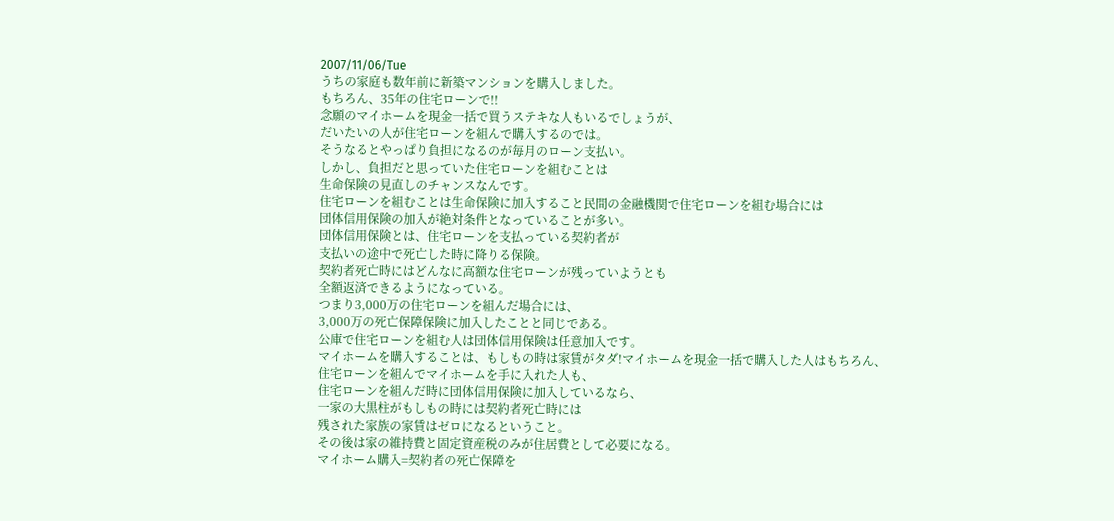2007/11/06/Tue
うちの家庭も数年前に新築マンションを購入しました。
もちろん、35年の住宅ローンで!!
念願のマイホームを現金一括で買うステキな人もいるでしょうが、
だいたいの人が住宅ローンを組んで購入するのでは。
そうなるとやっぱり負担になるのが毎月のローン支払い。
しかし、負担だと思っていた住宅ローンを組むことは
生命保険の見直しのチャンスなんです。
住宅ローンを組むことは生命保険に加入すること民間の金融機関で住宅ローンを組む場合には
団体信用保険の加入が絶対条件となっていることが多い。
団体信用保険とは、住宅ローンを支払っている契約者が
支払いの途中で死亡した時に降りる保険。
契約者死亡時にはどんなに高額な住宅ローンが残っていようとも
全額返済できるようになっている。
つまり3,000万の住宅ローンを組んだ場合には、
3,000万の死亡保障保険に加入したことと同じである。
公庫で住宅ローンを組む人は団体信用保険は任意加入です。
マイホームを購入することは、もしもの時は家賃がタダ!マイホームを現金一括で購入した人はもちろん、
住宅ローンを組んでマイホームを手に入れた人も、
住宅ローンを組んだ時に団体信用保険に加入しているなら、
一家の大黒柱がもしもの時には契約者死亡時には
残された家族の家賃はゼロになるということ。
その後は家の維持費と固定資産税のみが住居費として必要になる。
マイホーム購入=契約者の死亡保障を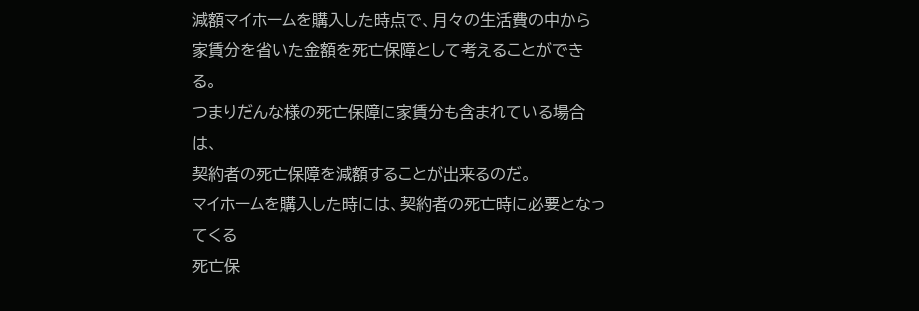減額マイホームを購入した時点で、月々の生活費の中から
家賃分を省いた金額を死亡保障として考えることができる。
つまりだんな様の死亡保障に家賃分も含まれている場合は、
契約者の死亡保障を減額することが出来るのだ。
マイホームを購入した時には、契約者の死亡時に必要となってくる
死亡保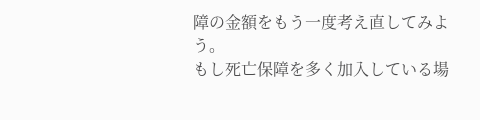障の金額をもう一度考え直してみよう。
もし死亡保障を多く加入している場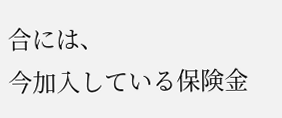合には、
今加入している保険金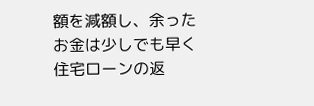額を減額し、余ったお金は少しでも早く
住宅ローンの返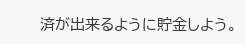済が出来るように貯金しよう。